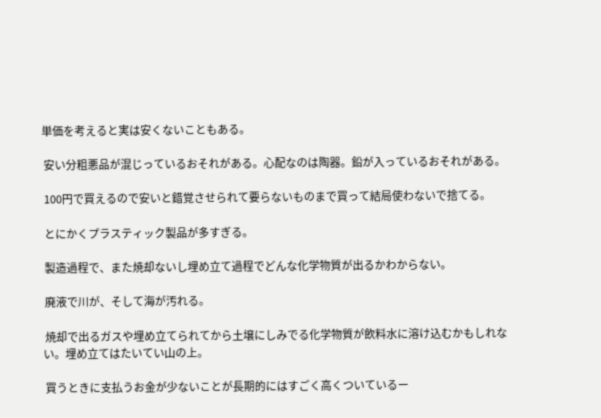単価を考えると実は安くないこともある。

 安い分粗悪品が混じっているおそれがある。心配なのは陶器。鉛が入っているおそれがある。

 100円で買えるので安いと錯覚させられて要らないものまで買って結局使わないで捨てる。

 とにかくプラスティック製品が多すぎる。

 製造過程で、また焼却ないし埋め立て過程でどんな化学物質が出るかわからない。

 廃液で川が、そして海が汚れる。

 焼却で出るガスや埋め立てられてから土壌にしみでる化学物質が飲料水に溶け込むかもしれない。埋め立てはたいてい山の上。

 買うときに支払うお金が少ないことが長期的にはすごく高くついているー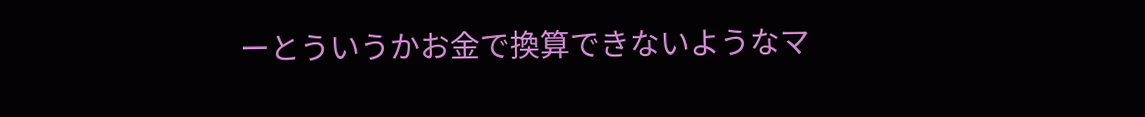ーとういうかお金で換算できないようなマ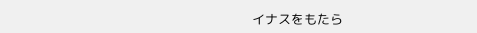イナスをもたら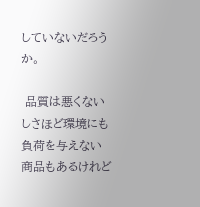していないだろうか。

 品質は悪くないしさほど環境にも負荷を与えない商品もあるけれど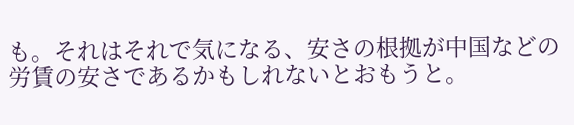も。それはそれで気になる、安さの根拠が中国などの労賃の安さであるかもしれないとおもうと。